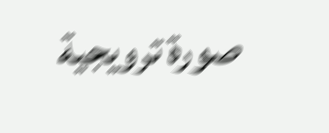صورة ترويجية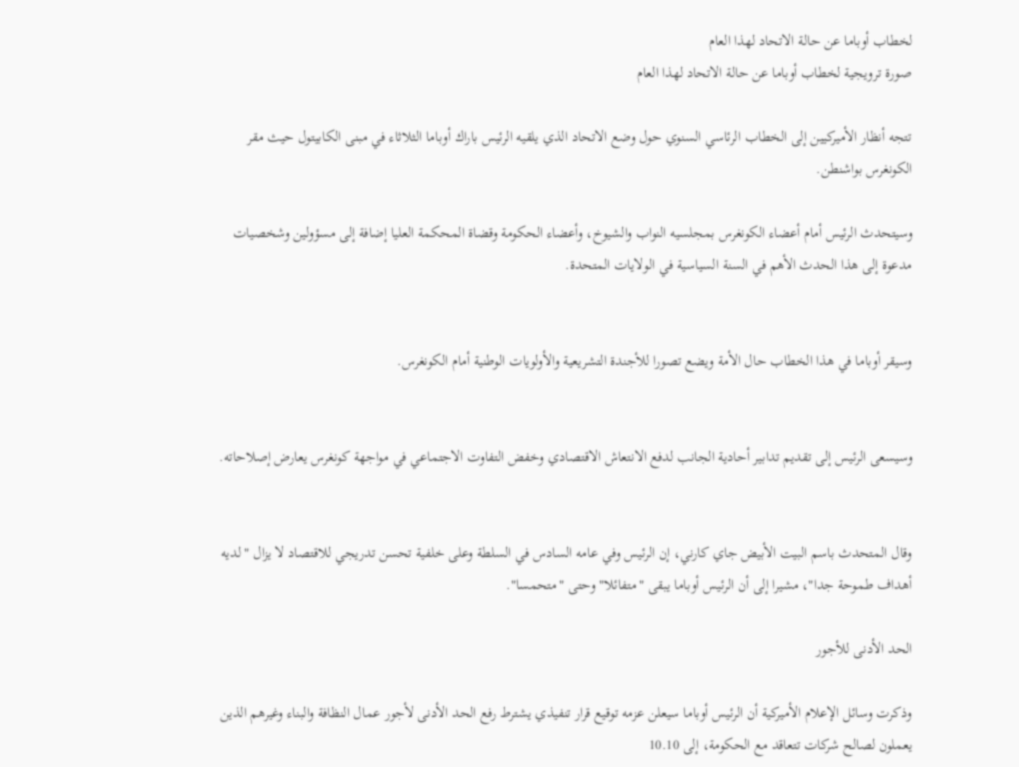لخطاب أوباما عن حالة الاتحاد لهذا العام
صورة ترويجية لخطاب أوباما عن حالة الاتحاد لهذا العام

تتجه أنظار الأميركيين إلى الخطاب الرئاسي السنوي حول وضع الاتحاد الذي يلقيه الرئيس باراك أوباما الثلاثاء في مبنى الكابيتول حيث مقر الكونغرس بواشنطن.

وسيتحدث الرئيس أمام أعضاء الكونغرس بمجلسيه النواب والشيوخ، وأعضاء الحكومة وقضاة المحكمة العليا إضافة إلى مسؤولين وشخصيات مدعوة إلى هذا الحدث الأهم في السنة السياسية في الولايات المتحدة.


وسيقر أوباما في هذا الخطاب حال الأمة ويضع تصورا للأجندة التشريعية والأولويات الوطنية أمام الكونغرس.


وسيسعى الرئيس إلى تقديم تدابير أحادية الجانب لدفع الانتعاش الاقتصادي وخفض التفاوت الاجتماعي في مواجهة كونغرس يعارض إصلاحاته.


وقال المتحدث باسم البيت الأبيض جاي كارني، إن الرئيس وفي عامه السادس في السلطة وعلى خلفية تحسن تدريجي للاقتصاد لا يزال "لديه أهداف طموحة جدا"، مشيرا إلى أن الرئيس أوباما يبقى "متفائلا" وحتى "متحمسا".

الحد الأدنى للأجور

وذكرت وسائل الإعلام الأميركية أن الرئيس أوباما سيعلن عزمه توقيع قرار تنفيذي يشترط رفع الحد الأدنى لأجور عمال النظافة والبناء وغيرهم الذين يعملون لصالح شركات تتعاقد مع الحكومة، إلى 10.10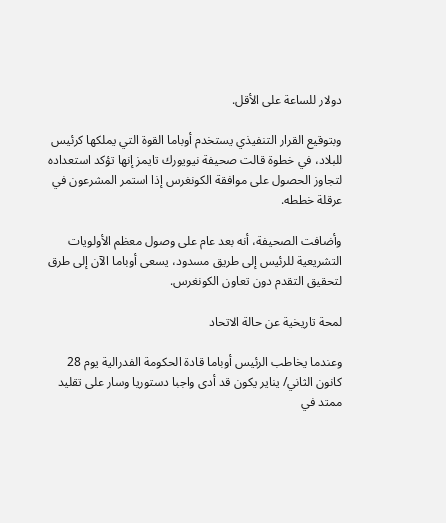دولار للساعة على الأقل.

وبتوقيع القرار التنفيذي يستخدم أوباما القوة التي يملكها كرئيس للبلاد، في خطوة قالت صحيفة نيويورك تايمز إنها تؤكد استعداده لتجاوز الحصول على موافقة الكونغرس إذا استمر المشرعون في عرقلة خططه.

وأضافت الصحيفة، أنه بعد عام على وصول معظم الأولويات التشريعية للرئيس إلى طريق مسدود، يسعى أوباما الآن إلى طرق لتحقيق التقدم دون تعاون الكونغرس.

لمحة تاريخية عن حالة الاتحاد

وعندما يخاطب الرئيس أوباما قادة الحكومة الفدرالية يوم 28 كانون الثاني/ يناير يكون قد أدى واجبا دستوريا وسار على تقليد ممتد في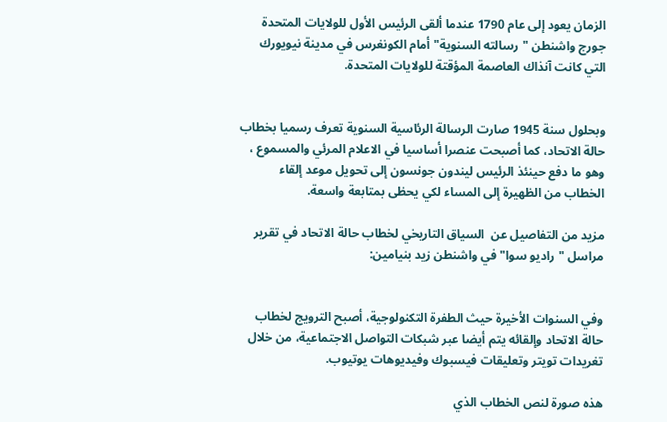الزمان يعود إلى عام 1790 عندما ألقى الرئيس الأول للولايات المتحدة جورج واشنطن "رسالته السنوية" أمام الكونغرس في مدينة نيويورك التي كانت آنذاك العاصمة المؤقتة للولايات المتحدة.


وبحلول سنة 1945 صارت الرسالة الرئاسية السنوية تعرف رسميا بخطاب حالة الاتحاد، كما أصبحت عنصرا أساسيا في الاعلام المرئي والمسموع ، وهو ما دفع حينئذ الرئيس ليندون جونسون إلى تحويل موعد إلقاء الخطاب من الظهيرة إلى المساء لكي يحظى بمتابعة واسعة.

مزيد من التفاصيل عن  السياق التاريخي لخطاب حالة الاتحاد في تقرير مراسل "راديو سوا" في واشنطن زيد بنيامين:


وفي السنوات الأخيرة حيث الطفرة التكنولوجية، أصبح الترويج لخطاب حالة الاتحاد وإلقائه يتم أيضا عبر شبكات التواصل الاجتماعية، من خلال تغريدات تويتر وتعليقات فيسبوك وفيديوهات يوتيوب.

هذه صورة لنص الخطاب الذي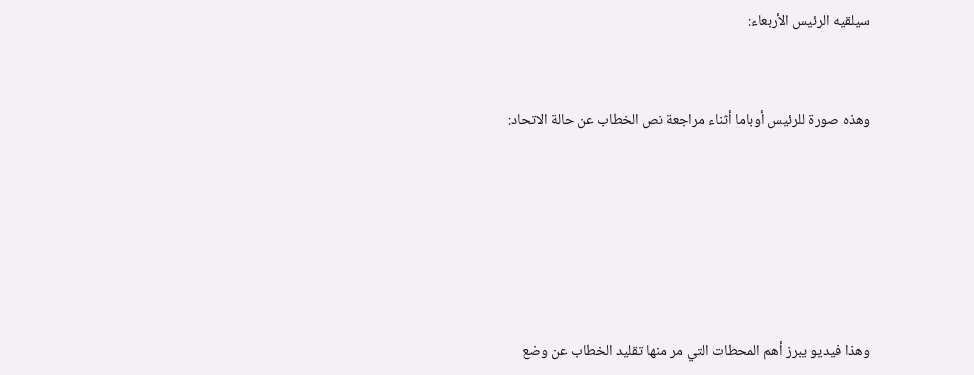سيلقيه الرئيس الأربعاء:


وهذه صورة للرئيس أوباما أثناء مراجعة نص الخطاب عن حالة الاتحاد:






وهذا فيديو يبرز أهم المحطات التي مر منها تقليد الخطاب عن وضع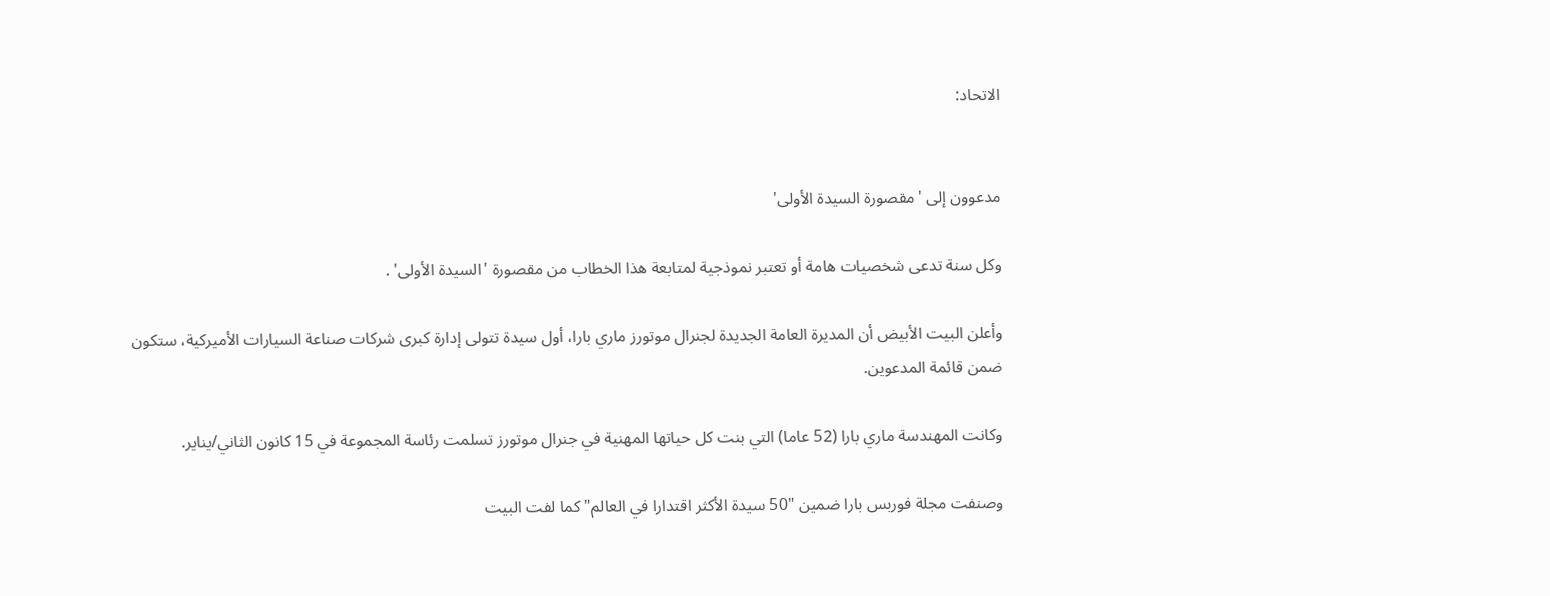الاتحاد:


مدعوون إلى 'مقصورة السيدة الأولى'

وكل سنة تدعى شخصيات هامة أو تعتبر نموذجية لمتابعة هذا الخطاب من مقصورة 'السيدة الأولى' .

وأعلن البيت الأبيض أن المديرة العامة الجديدة لجنرال موتورز ماري بارا، أول سيدة تتولى إدارة كبرى شركات صناعة السيارات الأميركية، ستكون ضمن قائمة المدعوين.

وكانت المهندسة ماري بارا (52 عاما) التي بنت كل حياتها المهنية في جنرال موتورز تسلمت رئاسة المجموعة في 15 كانون الثاني/يناير.

وصنفت مجلة فوربس بارا ضمين "50 سيدة الأكثر اقتدارا في العالم" كما لفت البيت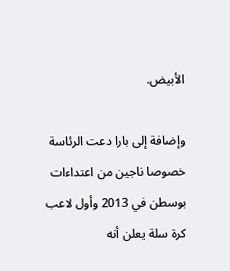الأبيض.

وإضافة إلى بارا دعت الرئاسة خصوصا ناجين من اعتداءات بوسطن في 2013 وأول لاعب كرة سلة يعلن أنه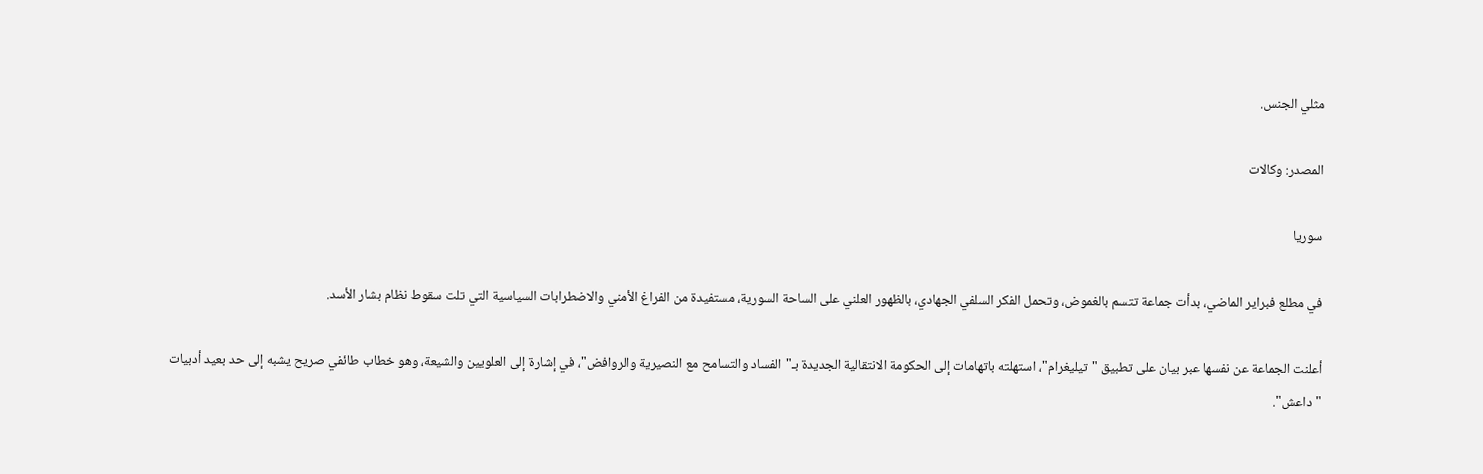مثلي الجنس.

المصدر: وكالات

سوريا

في مطلع فبراير الماضي، بدأت جماعة تتسم بالغموض، وتحمل الفكر السلفي الجهادي، بالظهور العلني على الساحة السورية، مستفيدة من الفراغ الأمني والاضطرابات السياسية التي تلت سقوط نظام بشار الأسد.

أعلنت الجماعة عن نفسها عبر بيان على تطبيق "تيليغرام"، استهلته باتهامات إلى الحكومة الانتقالية الجديدة بـ"الفساد والتسامح مع النصيرية والروافض"، في إشارة إلى العلويين والشيعة، وهو خطاب طائفي صريح يشبه إلى حد بعيد أدبيات "داعش".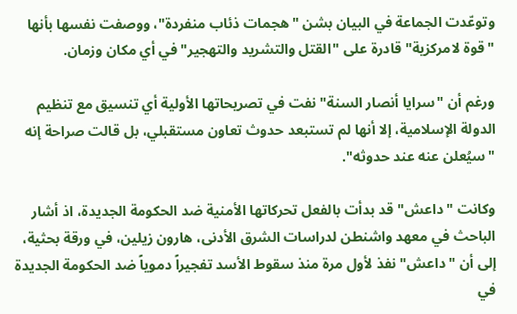وتوعّدت الجماعة في البيان بشن "هجمات ذئاب منفردة"، ووصفت نفسها بأنها "قوة لامركزية" قادرة على "القتل والتشريد والتهجير" في أي مكان وزمان.

ورغم أن "سرايا أنصار السنة" نفت في تصريحاتها الأولية أي تنسيق مع تنظيم الدولة الإسلامية، إلا أنها لم تستبعد حدوث تعاون مستقبلي، بل قالت صراحة إنه "سيُعلن عنه عند حدوثه".

وكانت "داعش" قد بدأت بالفعل تحركاتها الأمنية ضد الحكومة الجديدة، اذ أشار الباحث في معهد واشنطن لدراسات الشرق الأدنى، هارون زيلين، في ورقة بحثية، إلى أن "داعش" نفذ لأول مرة منذ سقوط الأسد تفجيراً دموياً ضد الحكومة الجديدة في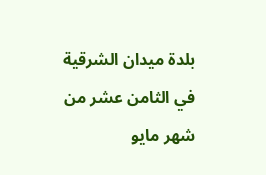بلدة ميدان الشرقية في الثامن عشر من شهر مايو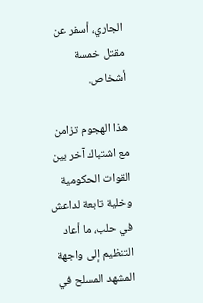الجاري، أسفر عن مقتل خمسة أشخاص.

هذا الهجوم تزامن مع اشتباك آخر بين القوات الحكومية وخلية تابعة لداعش في حلب، ما أعاد التنظيم إلى واجهة المشهد المسلح في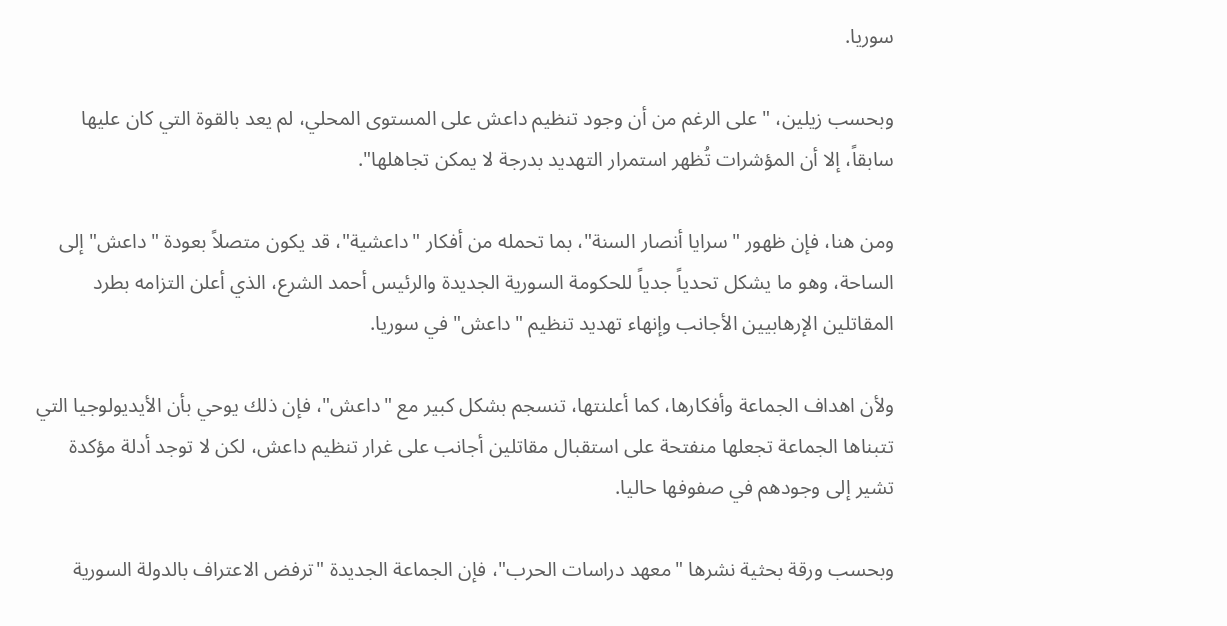سوريا.

وبحسب زيلين، "على الرغم من أن وجود تنظيم داعش على المستوى المحلي، لم يعد بالقوة التي كان عليها سابقاً، إلا أن المؤشرات تُظهر استمرار التهديد بدرجة لا يمكن تجاهلها".

ومن هنا، فإن ظهور "سرايا أنصار السنة"، بما تحمله من أفكار "داعشية"، قد يكون متصلاً بعودة "داعش" إلى الساحة، وهو ما يشكل تحدياً جدياً للحكومة السورية الجديدة والرئيس أحمد الشرع، الذي أعلن التزامه بطرد المقاتلين الإرهابيين الأجانب وإنهاء تهديد تنظيم "داعش" في سوريا.

ولأن اهداف الجماعة وأفكارها، كما أعلنتها، تنسجم بشكل كبير مع "داعش"، فإن ذلك يوحي بأن الأيديولوجيا التي تتبناها الجماعة تجعلها منفتحة على استقبال مقاتلين أجانب على غرار تنظيم داعش، لكن لا توجد أدلة مؤكدة تشير إلى وجودهم في صفوفها حاليا.

وبحسب ورقة بحثية نشرها "معهد دراسات الحرب"، فإن الجماعة الجديدة "ترفض الاعتراف بالدولة السورية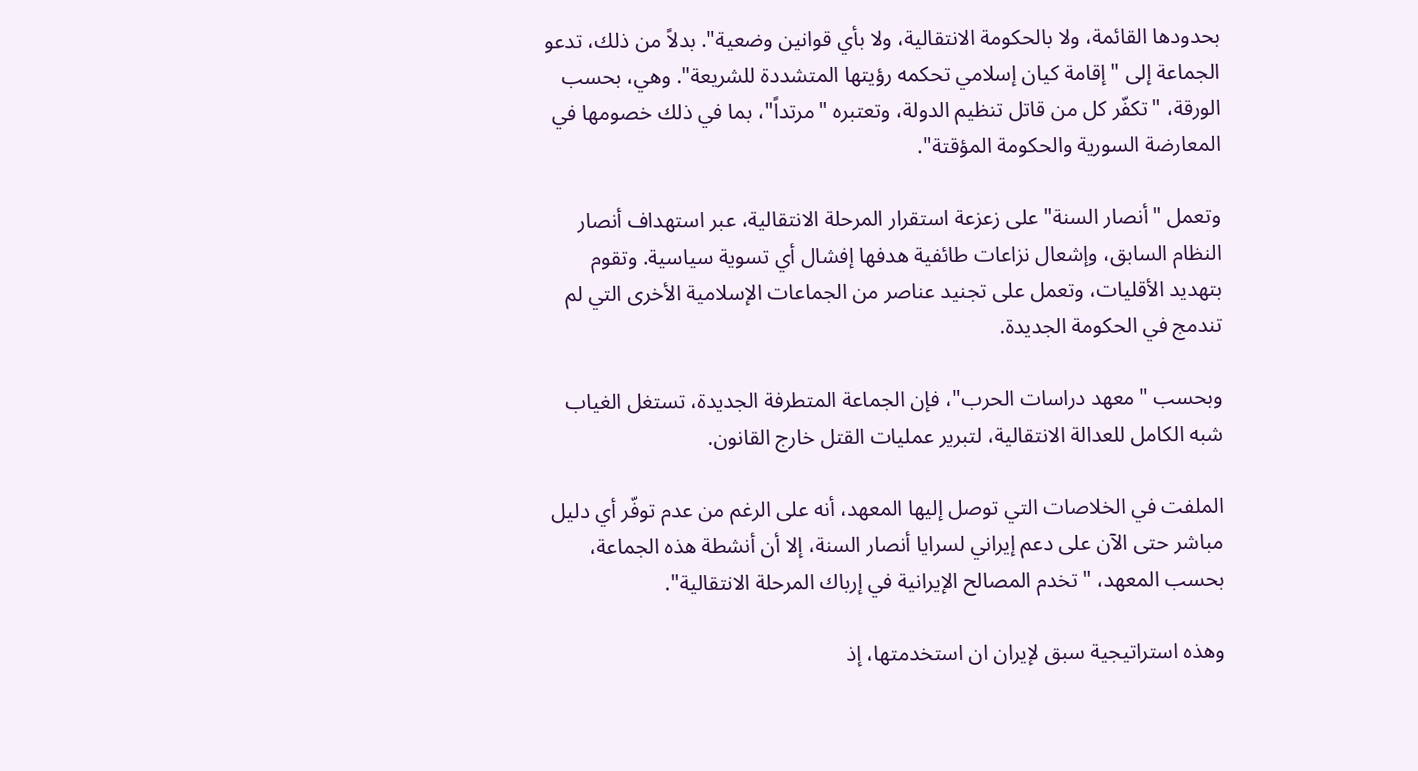بحدودها القائمة، ولا بالحكومة الانتقالية، ولا بأي قوانين وضعية". بدلاً من ذلك، تدعو الجماعة إلى "إقامة كيان إسلامي تحكمه رؤيتها المتشددة للشريعة". وهي، بحسب الورقة، "تكفّر كل من قاتل تنظيم الدولة، وتعتبره "مرتداً"، بما في ذلك خصومها في المعارضة السورية والحكومة المؤقتة".

وتعمل "أنصار السنة" على زعزعة استقرار المرحلة الانتقالية، عبر استهداف أنصار النظام السابق، وإشعال نزاعات طائفية هدفها إفشال أي تسوية سياسية. وتقوم بتهديد الأقليات، وتعمل على تجنيد عناصر من الجماعات الإسلامية الأخرى التي لم تندمج في الحكومة الجديدة.

وبحسب "معهد دراسات الحرب"، فإن الجماعة المتطرفة الجديدة، تستغل الغياب شبه الكامل للعدالة الانتقالية، لتبرير عمليات القتل خارج القانون.

الملفت في الخلاصات التي توصل إليها المعهد، أنه على الرغم من عدم توفّر أي دليل مباشر حتى الآن على دعم إيراني لسرايا أنصار السنة، إلا أن أنشطة هذه الجماعة، بحسب المعهد، "تخدم المصالح الإيرانية في إرباك المرحلة الانتقالية".

وهذه استراتيجية سبق لإيران ان استخدمتها، إذ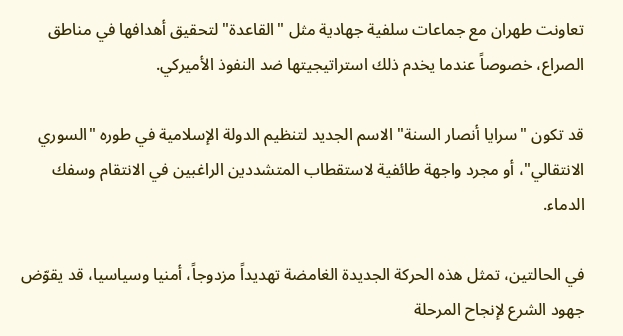تعاونت طهران مع جماعات سلفية جهادية مثل "القاعدة" لتحقيق أهدافها في مناطق الصراع، خصوصاً عندما يخدم ذلك استراتيجيتها ضد النفوذ الأميركي.

قد تكون "سرايا أنصار السنة" الاسم الجديد لتنظيم الدولة الإسلامية في طوره "السوري الانتقالي"، أو مجرد واجهة طائفية لاستقطاب المتشددين الراغبين في الانتقام وسفك الدماء.

في الحالتين، تمثل هذه الحركة الجديدة الغامضة تهديداً مزدوجاً، أمنيا وسياسيا، قد يقوّض جهود الشرع لإنجاح المرحلة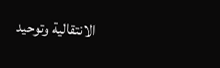الانتقالية وتوحيد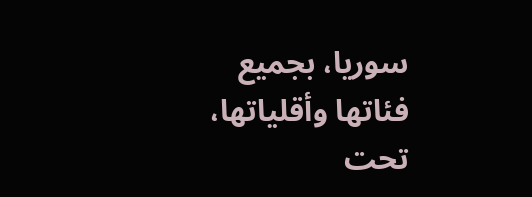سوريا، بجميع فئاتها وأقلياتها، تحت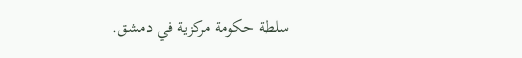سلطة حكومة مركزية في دمشق.